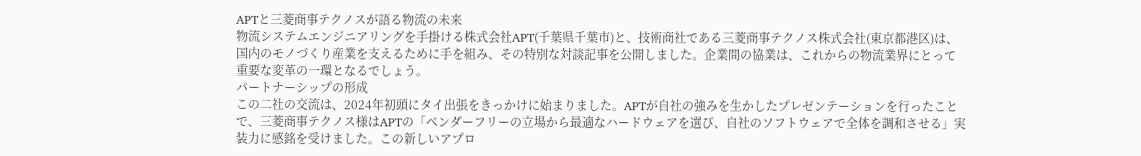APTと三菱商事テクノスが語る物流の未来
物流システムエンジニアリングを手掛ける株式会社APT(千葉県千葉市)と、技術商社である三菱商事テクノス株式会社(東京都港区)は、国内のモノづくり産業を支えるために手を組み、その特別な対談記事を公開しました。企業間の協業は、これからの物流業界にとって重要な変革の一環となるでしょう。
パートナーシップの形成
この二社の交流は、2024年初頭にタイ出張をきっかけに始まりました。APTが自社の強みを生かしたプレゼンテーションを行ったことで、三菱商事テクノス様はAPTの「ベンダーフリーの立場から最適なハードウェアを選び、自社のソフトウェアで全体を調和させる」実装力に感銘を受けました。この新しいアプロ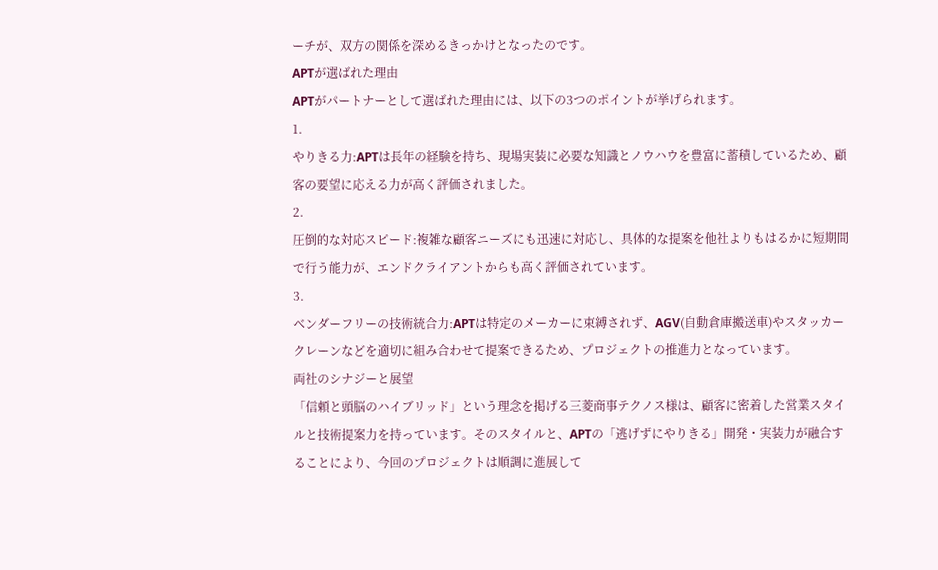ーチが、双方の関係を深めるきっかけとなったのです。
APTが選ばれた理由
APTがパートナーとして選ばれた理由には、以下の3つのポイントが挙げられます。
1.
やりきる力:APTは長年の経験を持ち、現場実装に必要な知識とノウハウを豊富に蓄積しているため、顧客の要望に応える力が高く評価されました。
2.
圧倒的な対応スピード:複雑な顧客ニーズにも迅速に対応し、具体的な提案を他社よりもはるかに短期間で行う能力が、エンドクライアントからも高く評価されています。
3.
ベンダーフリーの技術統合力:APTは特定のメーカーに束縛されず、AGV(自動倉庫搬送車)やスタッカークレーンなどを適切に組み合わせて提案できるため、プロジェクトの推進力となっています。
両社のシナジーと展望
「信頼と頭脳のハイブリッド」という理念を掲げる三菱商事テクノス様は、顧客に密着した営業スタイルと技術提案力を持っています。そのスタイルと、APTの「逃げずにやりきる」開発・実装力が融合することにより、今回のプロジェクトは順調に進展して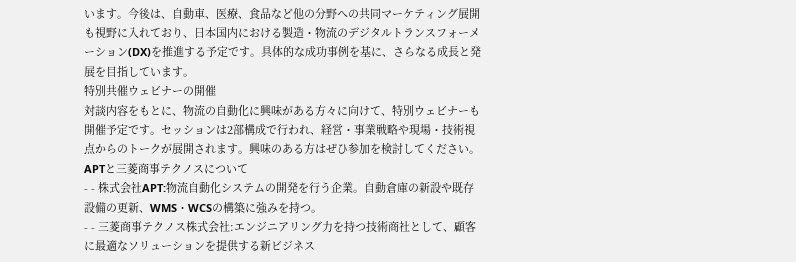います。今後は、自動車、医療、食品など他の分野への共同マーケティング展開も視野に入れており、日本国内における製造・物流のデジタルトランスフォーメーション(DX)を推進する予定です。具体的な成功事例を基に、さらなる成長と発展を目指しています。
特別共催ウェビナーの開催
対談内容をもとに、物流の自動化に興味がある方々に向けて、特別ウェビナーも開催予定です。セッションは2部構成で行われ、経営・事業戦略や現場・技術視点からのトークが展開されます。興味のある方はぜひ参加を検討してください。
APTと三菱商事テクノスについて
- - 株式会社APT:物流自動化システムの開発を行う企業。自動倉庫の新設や既存設備の更新、WMS・WCSの構築に強みを持つ。
- - 三菱商事テクノス株式会社:エンジニアリング力を持つ技術商社として、顧客に最適なソリューションを提供する新ビジネス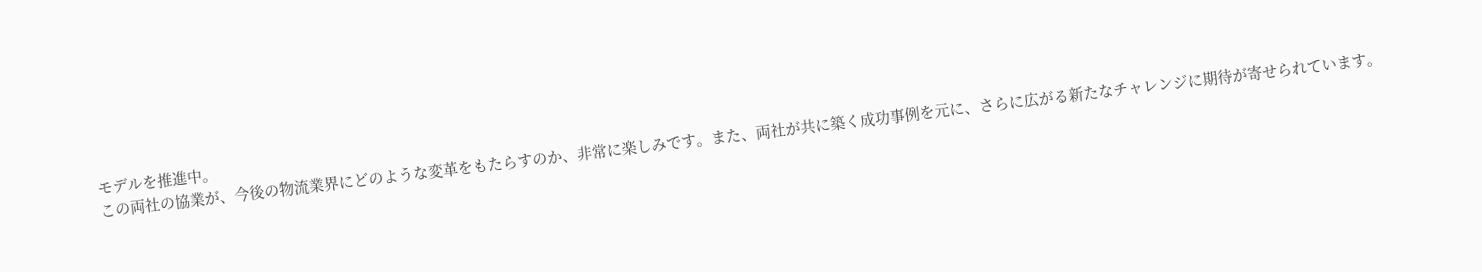モデルを推進中。
この両社の協業が、今後の物流業界にどのような変革をもたらすのか、非常に楽しみです。また、両社が共に築く成功事例を元に、さらに広がる新たなチャレンジに期待が寄せられています。